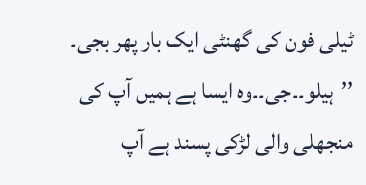ٹیلی فون کی گھنٹی ایک بار پھر بجی۔
’’ہیلو۔۔جی۔۔وہ ایسا ہے ہمیں آپ کی منجھلی والی لڑکی پسند ہے آپ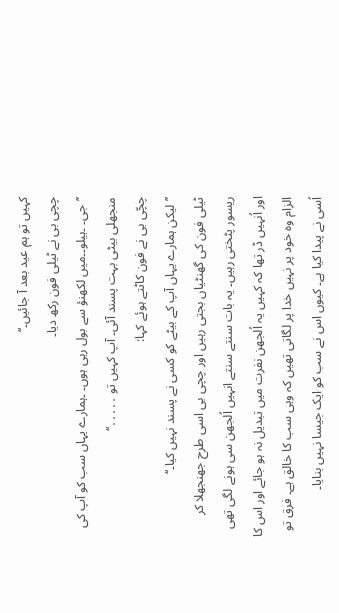کہیں تو ہم عید بعد آ جائیں۔‘‘
چچی بی نے ٹیلی فون رکھ دیا۔
’’جی۔ ۔ہیلو۔۔میں لکھنؤ سے بول رہی ہوں۔ ۔ہمارے یہاں سب کو آپ کی منجھلی بیٹی بہت پسند آئی۔ آپ کہیں تو ․․․․․‘‘
چچّی بی نے فون کاٹتے ہوئے کہا:
’’لیکن ہمارے یہاں آپ کے بیٹے کو کسی نے پسند نہیں کیا۔‘‘
ٹیلی فون کی گھنٹیاں بجتی رہیں اور چچی بی اسی طرح جھنجھلا کر ریسور پٹختی رہیں۔ یہ بات سنتے سنتے انہیں اُلجھن سی ہونے لگی تھی اور اُنہیں ڈر تھا کہ کہیں یہ اُلجھن نفرت میں تبدیل نہ ہو جائے اور اس کا الزام وہ خود پر نہیں خدا پر لگاتی تھیں کہ وہی سب کا خالق ہے۔ فرق تو اُسی نے پیدا کیا ہے۔ کیوں اس نے سب کو ایک جیسا نہیں بنایا۔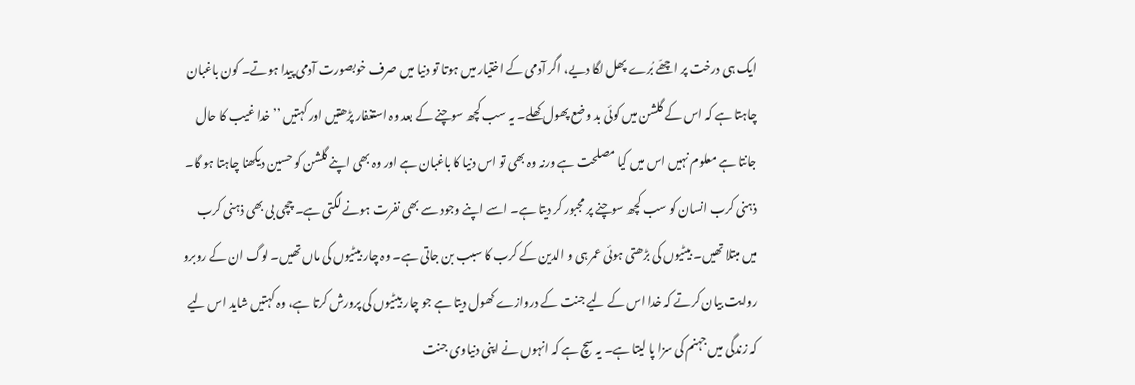ایک ہی درخت پر اچھّے بُرے پھل لگا دیے، اگر آدمی کے اختیار میں ہوتا تو دنیا میں صرف خوبصورت آدمی پیدا ہوتے۔ کون باغبان چاہتا ہے کہ اس کے گلشن میں کوئی بد وضع پھول کھلے۔ یہ سب کچھ سوچنے کے بعد وہ استغفار پڑھتیں اور کہتیں ’’خدا غیب کا حال جانتا ہے معلوم نہیں اس میں کیا مصلحت ہے ورنہ وہ بھی تو اس دنیا کا باغبان ہے اور وہ بھی اپنے گلشن کو حسین دیکھنا چاہتا ہو گا۔ ذہنی کرب انسان کو سب کچھ سوچنے پر مجبور کر دیتا ہے۔ اسے اپنے وجود سے بھی نفرت ہونے لگتی ہے۔ چچی بی بھی ذہنی کرب میں مبتلا تھیں۔ بیٹیوں کی بڑھتی ہوئی عمر ہی و الدین کے کرب کا سبب بن جاتی ہے۔ وہ چار بیٹیوں کی ماں تھیں۔ لوگ ان کے روبرو روایت بیان کرتے کہ خدا اس کے لیے جنت کے دروازے کھول دیتا ہے جو چار بیٹیوں کی پرورش کرتا ہے، وہ کہتیں شاید اس لیے کہ زندگی میں جہنم کی سزا پا لیتا ہے۔ یہ سچ ہے کہ انہوں نے اپنی دنیاوی جنت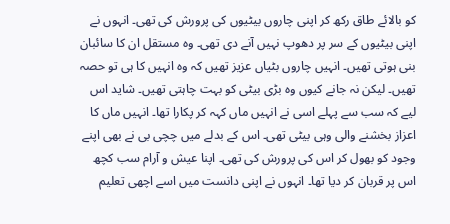کو بالائے طاق رکھ کر اپنی چاروں بیٹیوں کی پرورش کی تھی۔ انہوں نے اپنی بیٹیوں کے سر پر دھوپ نہیں آنے دی تھی۔ وہ مستقل ان کا سائبان بنی ہوتی تھیں۔ انہیں چاروں بٹیاں عزیز تھیں کہ وہ انہیں کا ہی تو حصہ تھیں۔ لیکن نہ جانے کیوں وہ بڑی بیٹی کو بہت چاہتی تھیں۔ شاید اس لیے کہ سب سے پہلے اسی نے انہیں ماں کہہ کر پکارا تھا۔ انہیں ماں کا اعزاز بخشنے والی وہی بیٹی تھی۔ اس کے بدلے میں چچی بی نے بھی اپنے وجود کو بھول کر اس کی پرورش کی تھی۔ اپنا عیش و آرام سب کچھ اس پر قربان کر دیا تھا۔ انہوں نے اپنی دانست میں اسے اچھی تعلیم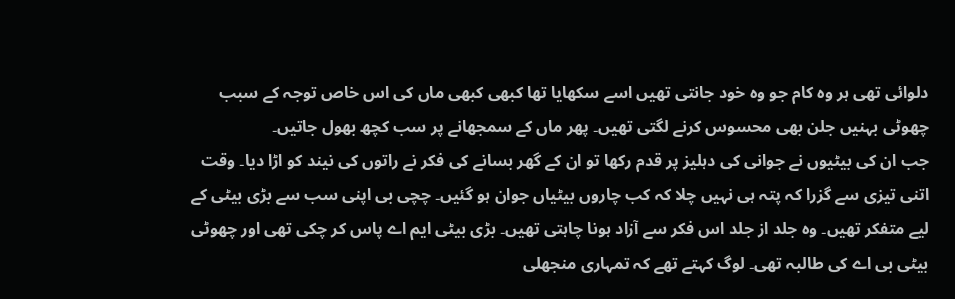دلوائی تھی ہر وہ کام جو وہ خود جانتی تھیں اسے سکھایا تھا کبھی کبھی ماں کی اس خاص توجہ کے سبب چھوٹی بہنیں جلن بھی محسوس کرنے لگتی تھیں۔ پھر ماں کے سمجھانے پر سب کچھ بھول جاتیں۔
جب ان کی بیٹیوں نے جوانی کی دہلیز پر قدم رکھا تو ان کے گھر بسانے کی فکر نے راتوں کی نیند کو اڑا دیا۔ وقت اتنی تیزی سے گزرا کہ پتہ ہی نہیں چلا کہ کب چاروں بیٹیاں جوان ہو گئیں۔ چچی بی اپنی سب سے بڑی بیٹی کے لیے متفکر تھیں۔ وہ جلد از جلد اس فکر سے آزاد ہونا چاہتی تھیں۔ بڑی بیٹی ایم اے پاس کر چکی تھی اور چھوٹی بیٹی بی اے کی طالبہ تھی۔ لوگ کہتے تھے کہ تمہاری منجھلی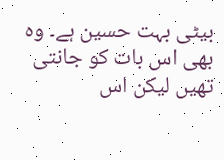بیٹی بہت حسین ہے۔ وہ بھی اس بات کو جانتی تھیں لیکن اس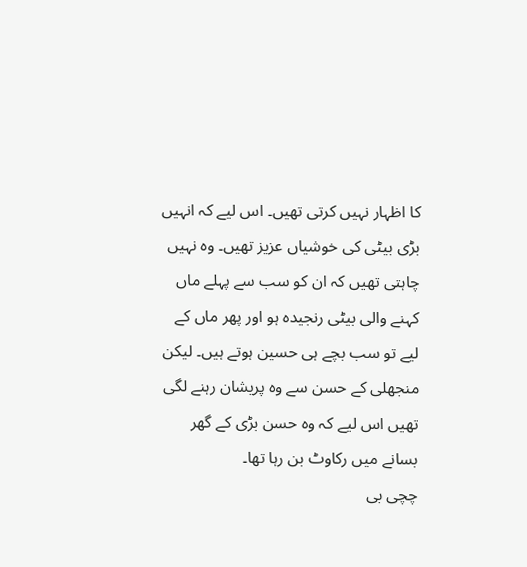کا اظہار نہیں کرتی تھیں۔ اس لیے کہ انہیں بڑی بیٹی کی خوشیاں عزیز تھیں۔ وہ نہیں چاہتی تھیں کہ ان کو سب سے پہلے ماں کہنے والی بیٹی رنجیدہ ہو اور پھر ماں کے لیے تو سب بچے ہی حسین ہوتے ہیں۔ لیکن منجھلی کے حسن سے وہ پریشان رہنے لگی تھیں اس لیے کہ وہ حسن بڑی کے گھر بسانے میں رکاوٹ بن رہا تھا۔
چچی بی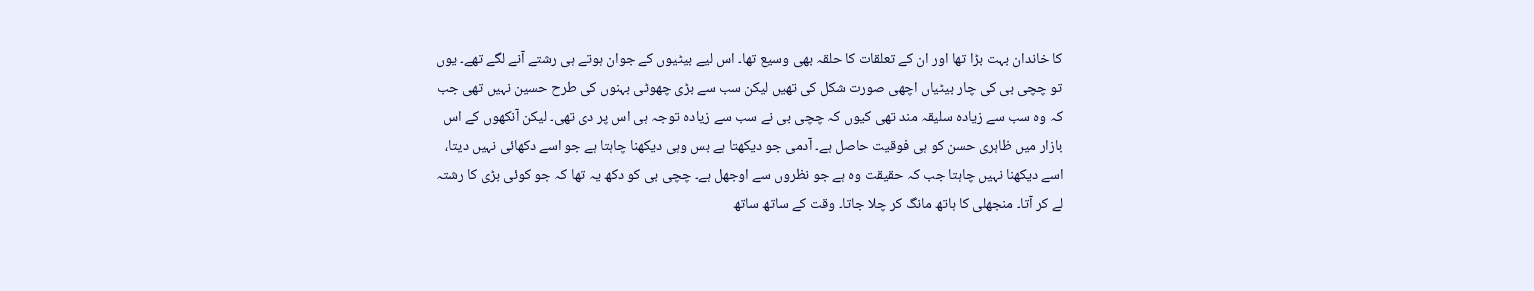کا خاندان بہت بڑا تھا اور ان کے تعلقات کا حلقہ بھی وسیع تھا۔ اس لیے بیٹیوں کے جوان ہوتے ہی رشتے آنے لگے تھے۔ یوں تو چچی بی کی چار بیٹیاں اچھی صورت شکل کی تھیں لیکن سب سے بڑی چھوٹی بہنوں کی طرح حسین نہیں تھی جب کہ وہ سب سے زیادہ سلیقہ مند تھی کیوں کہ چچی بی نے سب سے زیادہ توجہ ہی اس پر دی تھی۔ لیکن آنکھوں کے اس بازار میں ظاہری حسن کو ہی فوقیت حاصل ہے۔ آدمی جو دیکھتا ہے بس وہی دیکھنا چاہتا ہے جو اسے دکھائی نہیں دیتا، اسے دیکھنا نہیں چاہتا جب کہ حقیقت وہ ہے جو نظروں سے اوجھل ہے۔ چچی بی کو دکھ یہ تھا کہ جو کوئی بڑی کا رشتہ لے کر آتا۔ منجھلی کا ہاتھ مانگ کر چلا جاتا۔ وقت کے ساتھ ساتھ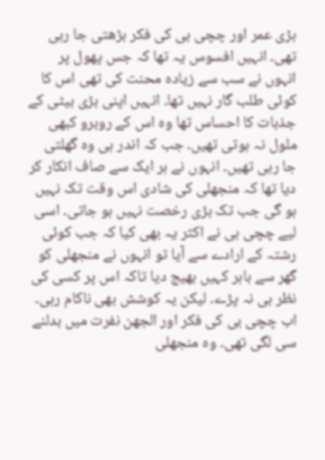بڑی عمر اور چچی بی کی فکر بڑھتی جا رہی تھی۔ انہیں افسوس یہ تھا کہ جس پھول پر انہوں نے سب سے زیادہ محنت کی تھی اس کا کوئی طلب گار نہیں تھا۔ انہیں اپنی بڑی بیٹی کے جذبات کا احساس تھا وہ اس کے روبرو کبھی ملول نہ ہوتی تھیں۔ جب کہ اندر ہی وہ گھلتی جا رہی تھیں۔ انہوں نے ہر ایک سے صاف انکار کر دیا تھا کہ منجھلی کی شادی اس وقت تک نہیں ہو گی جب تک بڑی رخصت نہیں ہو جاتی۔ اسی لیے چچی بی نے اکثر یہ بھی کیا کہ جب کوئی رشتہ کے ارادے سے آیا تو انہوں نے منجھلی کو گھر سے باہر کہیں بھیج دیا تاکہ اس پر کسی کی نظر ہی نہ پڑے۔ لیکن یہ کوشش بھی ناکام رہی۔ اب چچی بی کی فکر اور الجھن نفرت میں بدلنے سی لگی تھی۔ وہ منجھلی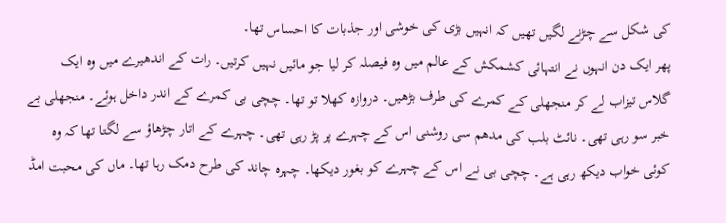کی شکل سے چڑنے لگیں تھیں کہ انہیں بڑی کی خوشی اور جذبات کا احساس تھا۔
پھر ایک دن انہوں نے انتہائی کشمکش کے عالم میں وہ فیصلہ کر لیا جو مائیں نہیں کرتیں۔ رات کے اندھیرے میں وہ ایک گلاس تیزاب لے کر منجھلی کے کمرے کی طرف بڑھیں۔ دروازہ کھلا تو تھا۔ چچی بی کمرے کے اندر داخل ہوئے۔ منجھلی بے خبر سو رہی تھی۔ نائٹ بلب کی مدھم سی روشنی اس کے چہرے پر پڑ رہی تھی۔ چہرے کے اتار چڑھاؤ سے لگتا تھا کہ وہ کوئی خواب دیکھ رہی ہے۔ چچی بی نے اس کے چہرے کو بغور دیکھا۔ چہرہ چاند کی طرح دمک رہا تھا۔ ماں کی محبت امڈ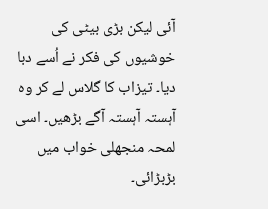آئی لیکن بڑی بیٹی کی خوشیوں کی فکر نے اُسے دبا دیا۔ تیزاب کا گلاس لے کر وہ آہستہ آہستہ آگے بڑھیں۔ اسی لمحہ منجھلی خواب میں بڑبڑائی۔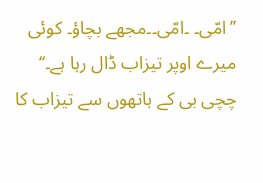’’امّی۔ ۔امّی۔۔مجھے بچاؤ۔ کوئی میرے اوپر تیزاب ڈال رہا ہے۔‘‘
چچی بی کے ہاتھوں سے تیزاب کا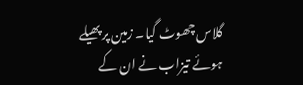گلاس چھوٹ گیا۔ زمین پر پھیلے ہوئے تیزاب نے ان کے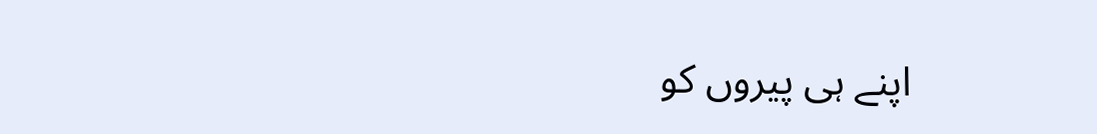اپنے ہی پیروں کو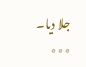جلا دیا۔
٭٭٭